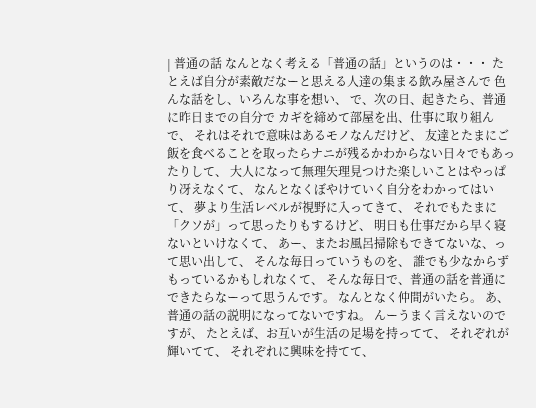| 普通の話 なんとなく考える「普通の話」というのは・・・ たとえば自分が素敵だなーと思える人達の集まる飲み屋さんで 色んな話をし、いろんな事を想い、 で、次の日、起きたら、普通に昨日までの自分で カギを締めて部屋を出、仕事に取り組んで、 それはそれで意味はあるモノなんだけど、 友達とたまにご飯を食べることを取ったらナニが残るかわからない日々でもあったりして、 大人になって無理矢理見つけた楽しいことはやっぱり冴えなくて、 なんとなくぼやけていく自分をわかってはいて、 夢より生活レベルが視野に入ってきて、 それでもたまに「クソが」って思ったりもするけど、 明日も仕事だから早く寝ないといけなくて、 あー、またお風呂掃除もできてないな、って思い出して、 そんな毎日っていうものを、 誰でも少なからずもっているかもしれなくて、 そんな毎日で、普通の話を普通にできたらなーって思うんです。 なんとなく仲間がいたら。 あ、普通の話の説明になってないですね。 んーうまく言えないのですが、 たとえば、お互いが生活の足場を持ってて、 それぞれが輝いてて、 それぞれに興味を持てて、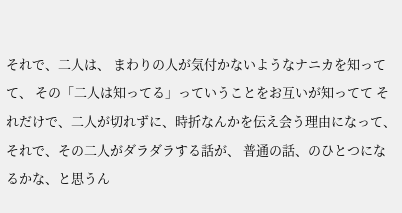それで、二人は、 まわりの人が気付かないようなナニカを知ってて、 その「二人は知ってる」っていうことをお互いが知ってて それだけで、二人が切れずに、時折なんかを伝え会う理由になって、 それで、その二人がダラダラする話が、 普通の話、のひとつになるかな、と思うん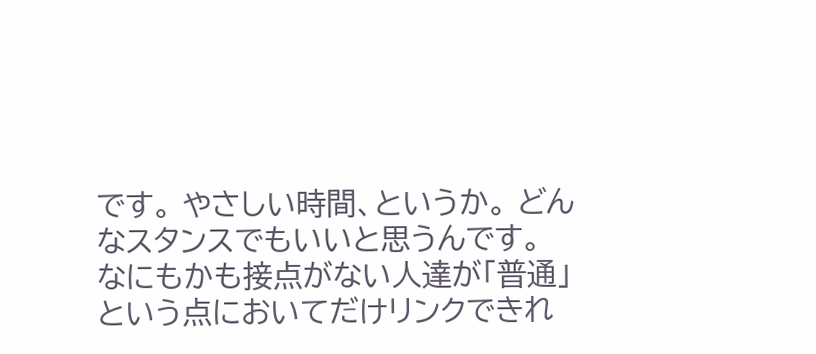です。 やさしい時間、というか。 どんなスタンスでもいいと思うんです。 なにもかも接点がない人達が「普通」という点においてだけリンクできれ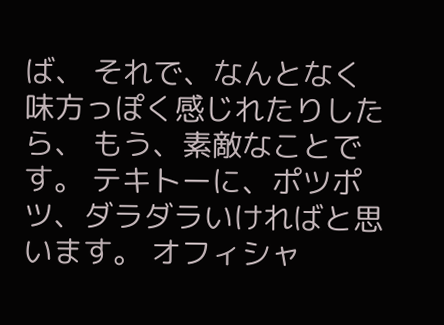ば、 それで、なんとなく味方っぽく感じれたりしたら、 もう、素敵なことです。 テキトーに、ポツポツ、ダラダラいければと思います。 オフィシャ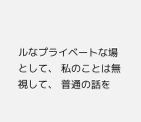ルなプライベートな場として、 私のことは無視して、 普通の話を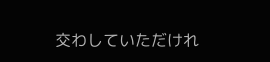交わしていただけれ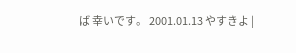ば 幸いです。 2001.01.13 やすきよ |